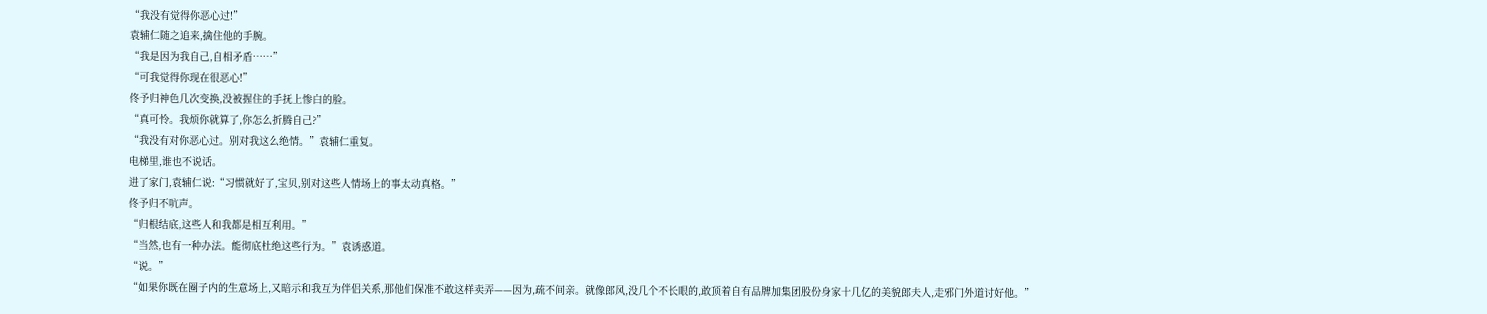“我没有觉得你恶心过!”
袁辅仁随之追来,擒住他的手腕。
“我是因为我自己,自相矛盾……”
“可我觉得你现在很恶心!”
佟予归神色几次变换,没被握住的手抚上惨白的脸。
“真可怜。我烦你就算了,你怎么折腾自己?”
“我没有对你恶心过。别对我这么绝情。”袁辅仁重复。
电梯里,谁也不说话。
进了家门,袁辅仁说:“习惯就好了,宝贝,别对这些人情场上的事太动真格。”
佟予归不吭声。
“归根结底,这些人和我都是相互利用。”
“当然,也有一种办法。能彻底杜绝这些行为。”袁诱惑道。
“说。”
“如果你既在圈子内的生意场上,又暗示和我互为伴侣关系,那他们保准不敢这样卖弄——因为,疏不间亲。就像郎风,没几个不长眼的,敢顶着自有品牌加集团股份身家十几亿的美貌郎夫人,走邪门外道讨好他。”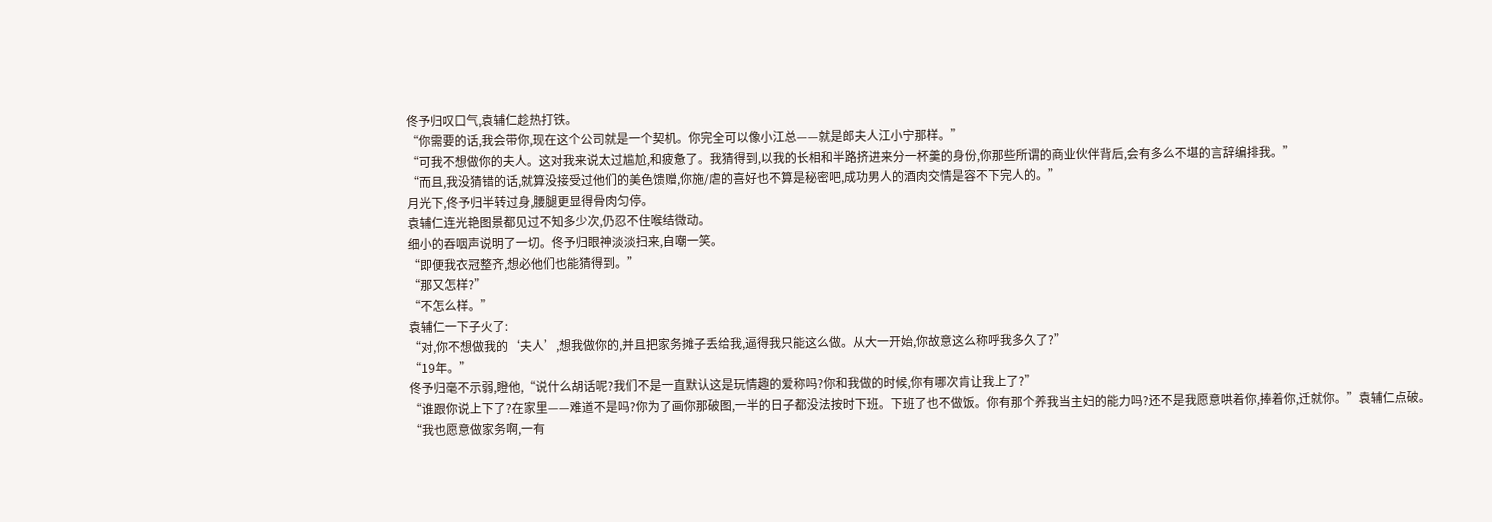佟予归叹口气,袁辅仁趁热打铁。
“你需要的话,我会带你,现在这个公司就是一个契机。你完全可以像小江总——就是郎夫人江小宁那样。”
“可我不想做你的夫人。这对我来说太过尴尬,和疲惫了。我猜得到,以我的长相和半路挤进来分一杯羹的身份,你那些所谓的商业伙伴背后,会有多么不堪的言辞编排我。”
“而且,我没猜错的话,就算没接受过他们的美色馈赠,你施/虐的喜好也不算是秘密吧,成功男人的酒肉交情是容不下完人的。”
月光下,佟予归半转过身,腰腿更显得骨肉匀停。
袁辅仁连光艳图景都见过不知多少次,仍忍不住喉结微动。
细小的吞咽声说明了一切。佟予归眼神淡淡扫来,自嘲一笑。
“即便我衣冠整齐,想必他们也能猜得到。”
“那又怎样?”
“不怎么样。”
袁辅仁一下子火了:
“对,你不想做我的‘夫人’,想我做你的,并且把家务摊子丢给我,逼得我只能这么做。从大一开始,你故意这么称呼我多久了?”
“19年。”
佟予归毫不示弱,瞪他,“说什么胡话呢?我们不是一直默认这是玩情趣的爱称吗?你和我做的时候,你有哪次肯让我上了?”
“谁跟你说上下了?在家里——难道不是吗?你为了画你那破图,一半的日子都没法按时下班。下班了也不做饭。你有那个养我当主妇的能力吗?还不是我愿意哄着你,捧着你,迁就你。”袁辅仁点破。
“我也愿意做家务啊,一有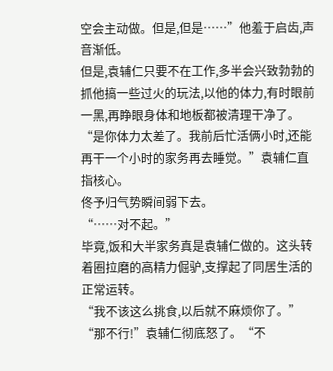空会主动做。但是,但是……”他羞于启齿,声音渐低。
但是,袁辅仁只要不在工作,多半会兴致勃勃的抓他搞一些过火的玩法,以他的体力,有时眼前一黑,再睁眼身体和地板都被清理干净了。
“是你体力太差了。我前后忙活俩小时,还能再干一个小时的家务再去睡觉。”袁辅仁直指核心。
佟予归气势瞬间弱下去。
“……对不起。”
毕竟,饭和大半家务真是袁辅仁做的。这头转着圈拉磨的高精力倔驴,支撑起了同居生活的正常运转。
“我不该这么挑食,以后就不麻烦你了。”
“那不行!”袁辅仁彻底怒了。“不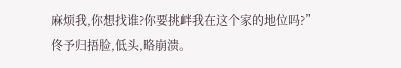麻烦我,你想找谁?你要挑衅我在这个家的地位吗?”
佟予归捂脸,低头,略崩溃。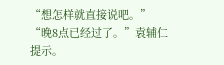“想怎样就直接说吧。”
“晚8点已经过了。”袁辅仁提示。